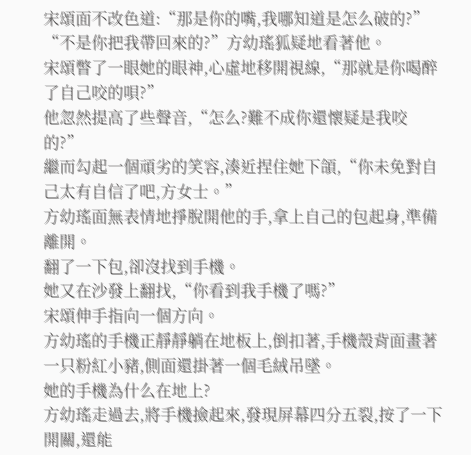宋頌面不改色道:“那是你的嘴,我哪知道是怎么破的?”
“不是你把我帶回來的?”方幼瑤狐疑地看著他。
宋頌瞥了一眼她的眼神,心虛地移開視線,“那就是你喝醉了自己咬的唄?”
他忽然提高了些聲音,“怎么?難不成你還懷疑是我咬的?”
繼而勾起一個頑劣的笑容,湊近捏住她下頜,“你未免對自己太有自信了吧,方女士。”
方幼瑤面無表情地掙脫開他的手,拿上自己的包起身,準備離開。
翻了一下包,卻沒找到手機。
她又在沙發上翻找,“你看到我手機了嗎?”
宋頌伸手指向一個方向。
方幼瑤的手機正靜靜躺在地板上,倒扣著,手機殼背面畫著一只粉紅小豬,側面還掛著一個毛絨吊墜。
她的手機為什么在地上?
方幼瑤走過去,將手機撿起來,發現屏幕四分五裂,按了一下開關,還能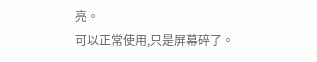亮。
可以正常使用,只是屏幕碎了。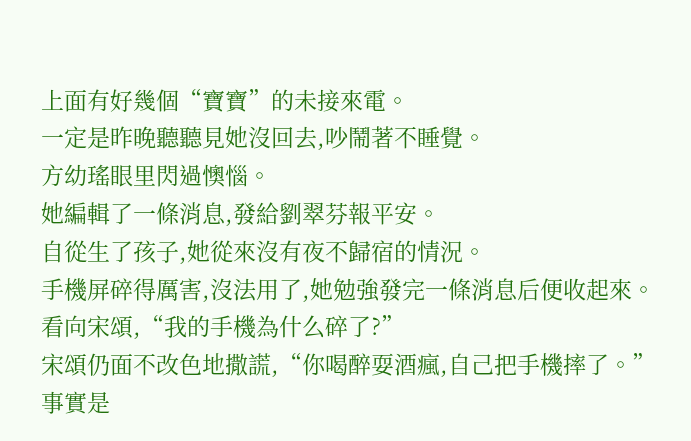上面有好幾個“寶寶”的未接來電。
一定是昨晚聽聽見她沒回去,吵鬧著不睡覺。
方幼瑤眼里閃過懊惱。
她編輯了一條消息,發給劉翠芬報平安。
自從生了孩子,她從來沒有夜不歸宿的情況。
手機屏碎得厲害,沒法用了,她勉強發完一條消息后便收起來。
看向宋頌,“我的手機為什么碎了?”
宋頌仍面不改色地撒謊,“你喝醉耍酒瘋,自己把手機摔了。”
事實是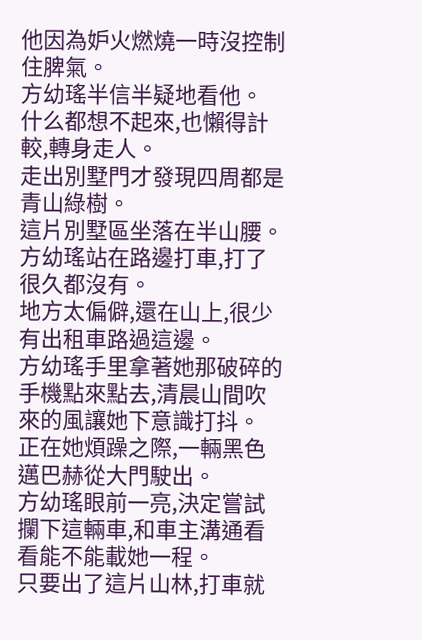他因為妒火燃燒一時沒控制住脾氣。
方幼瑤半信半疑地看他。
什么都想不起來,也懶得計較,轉身走人。
走出別墅門才發現四周都是青山綠樹。
這片別墅區坐落在半山腰。
方幼瑤站在路邊打車,打了很久都沒有。
地方太偏僻,還在山上,很少有出租車路過這邊。
方幼瑤手里拿著她那破碎的手機點來點去,清晨山間吹來的風讓她下意識打抖。
正在她煩躁之際,一輛黑色邁巴赫從大門駛出。
方幼瑤眼前一亮,決定嘗試攔下這輛車,和車主溝通看看能不能載她一程。
只要出了這片山林,打車就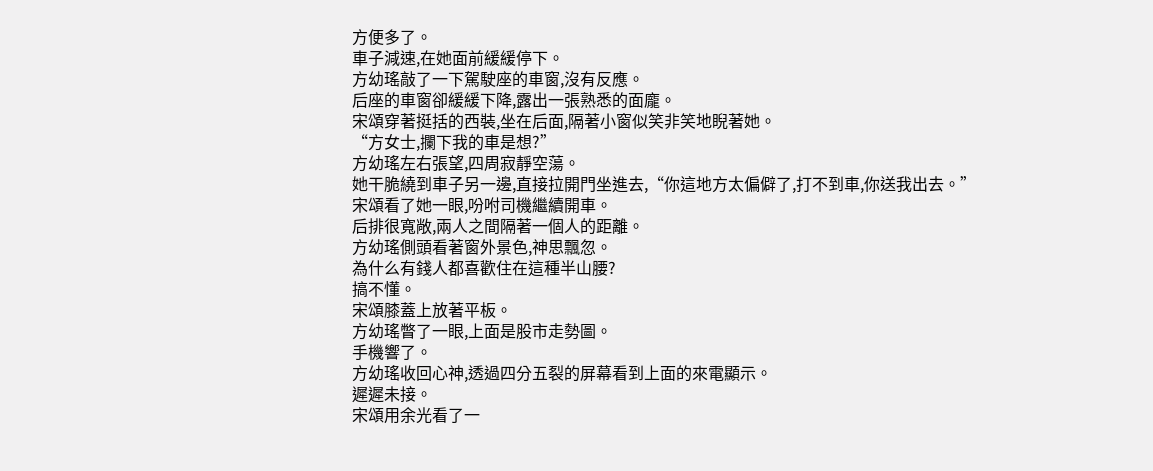方便多了。
車子減速,在她面前緩緩停下。
方幼瑤敲了一下駕駛座的車窗,沒有反應。
后座的車窗卻緩緩下降,露出一張熟悉的面龐。
宋頌穿著挺括的西裝,坐在后面,隔著小窗似笑非笑地睨著她。
“方女士,攔下我的車是想?”
方幼瑤左右張望,四周寂靜空蕩。
她干脆繞到車子另一邊,直接拉開門坐進去,“你這地方太偏僻了,打不到車,你送我出去。”
宋頌看了她一眼,吩咐司機繼續開車。
后排很寬敞,兩人之間隔著一個人的距離。
方幼瑤側頭看著窗外景色,神思飄忽。
為什么有錢人都喜歡住在這種半山腰?
搞不懂。
宋頌膝蓋上放著平板。
方幼瑤瞥了一眼,上面是股市走勢圖。
手機響了。
方幼瑤收回心神,透過四分五裂的屏幕看到上面的來電顯示。
遲遲未接。
宋頌用余光看了一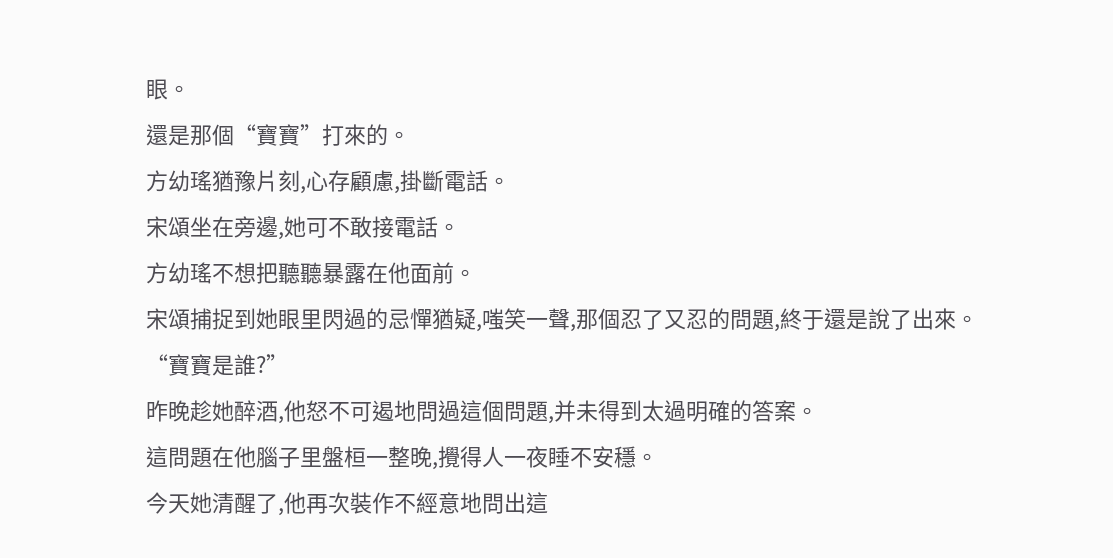眼。
還是那個“寶寶”打來的。
方幼瑤猶豫片刻,心存顧慮,掛斷電話。
宋頌坐在旁邊,她可不敢接電話。
方幼瑤不想把聽聽暴露在他面前。
宋頌捕捉到她眼里閃過的忌憚猶疑,嗤笑一聲,那個忍了又忍的問題,終于還是說了出來。
“寶寶是誰?”
昨晚趁她醉酒,他怒不可遏地問過這個問題,并未得到太過明確的答案。
這問題在他腦子里盤桓一整晚,攪得人一夜睡不安穩。
今天她清醒了,他再次裝作不經意地問出這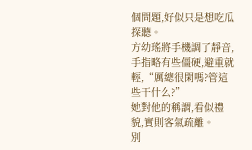個問題,好似只是想吃瓜探聽。
方幼瑤將手機調了靜音,手指略有些僵硬,避重就輕,“厲總很閑嗎?管這些干什么?”
她對他的稱謂,看似禮貌,實則客氣疏離。
別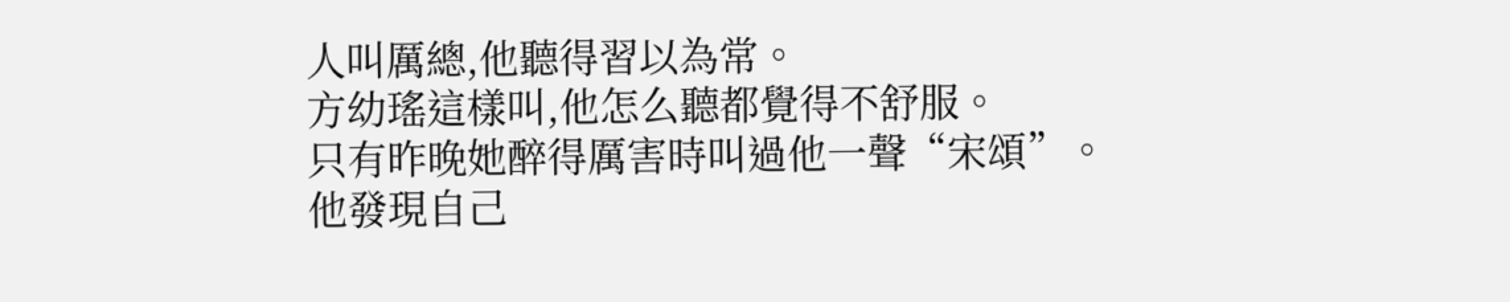人叫厲總,他聽得習以為常。
方幼瑤這樣叫,他怎么聽都覺得不舒服。
只有昨晚她醉得厲害時叫過他一聲“宋頌”。
他發現自己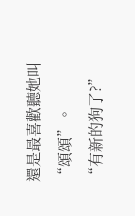還是最喜歡聽她叫“頌頌”。
“有新的狗了?”